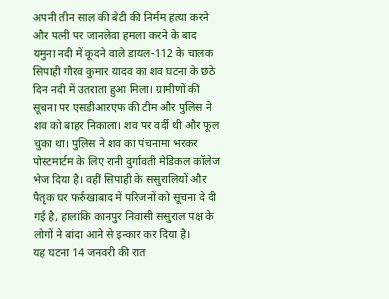अपनी तीन साल की बेटी की निर्मम हत्या करने और पत्नी पर जानलेवा हमला करने के बाद यमुना नदी में कूदने वाले डायल-112 के चालक सिपाही गौरव कुमार यादव का शव घटना के छठे दिन नदी में उतराता हुआ मिला। ग्रामीणों की सूचना पर एसडीआरएफ की टीम और पुलिस ने शव को बाहर निकाला। शव पर वर्दी थी और फूल चुका था। पुलिस ने शव का पंचनामा भरकर पोस्टमार्टम के लिए रानी दुर्गावती मेडिकल कॉलेज भेज दिया है। वहीं सिपाही के ससुरालियों और पैतृक घर फर्रुखाबाद में परिजनों को सूचना दे दी गई है, हालांकि कानपुर निवासी ससुराल पक्ष के लोगों ने बांदा आने से इन्कार कर दिया है।
यह घटना 14 जनवरी की रात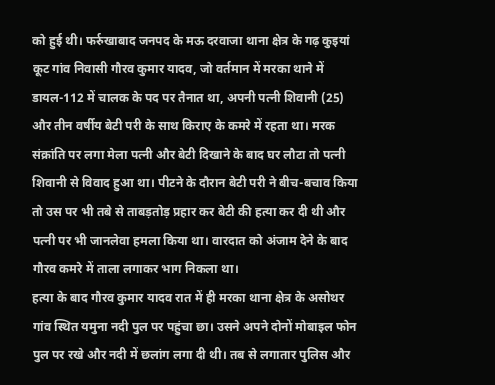को हुई थी। फर्रुखाबाद जनपद के मऊ दरवाजा थाना क्षेत्र के गढ़ कुइयां कूट गांव निवासी गौरव कुमार यादव, जो वर्तमान में मरका थाने में डायल-112 में चालक के पद पर तैनात था, अपनी पत्नी शिवानी (25) और तीन वर्षीय बेटी परी के साथ किराए के कमरे में रहता था। मरक संक्रांति पर लगा मेला पत्नी और बेटी दिखाने के बाद घर लौटा तो पत्नी शिवानी से विवाद हुआ था। पीटने के दौरान बेटी परी ने बीच-बचाव किया तो उस पर भी तबे से ताबड़तोड़ प्रहार कर बेटी की हत्या कर दी थी और पत्नी पर भी जानलेवा हमला किया था। वारदात को अंजाम देने के बाद गौरव कमरे में ताला लगाकर भाग निकला था।
हत्या के बाद गौरव कुमार यादव रात में ही मरका थाना क्षेत्र के असोथर गांव स्थित यमुना नदी पुल पर पहुंचा छा। उसने अपने दोनों मोबाइल फोन पुल पर रखे और नदी में छलांग लगा दी थी। तब से लगातार पुलिस और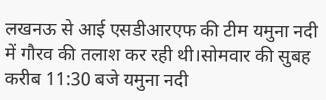लखनऊ से आई एसडीआरएफ की टीम यमुना नदी में गौरव की तलाश कर रही थी।सोमवार की सुबह करीब 11:30 बजे यमुना नदी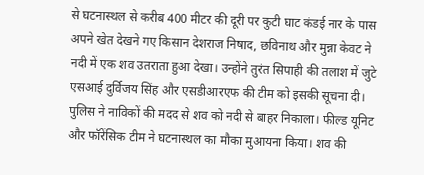से घटनास्थल से करीब 400 मीटर की दूरी पर कुटी घाट कंडई नार के पास अपने खेत देखने गए किसान देशराज निषाद, छविनाथ और मुन्ना केवट ने नदी में एक शव उतराता हुआ देखा। उन्होंने तुरंत सिपाही की तलाश में जुटे एसआई दुर्विजय सिंह और एसडीआरएफ की टीम को इसकी सूचना दी।
पुलिस ने नाविकों की मदद से शव को नदी से बाहर निकाला। फील्ड यूनिट और फॉरेंसिक टीम ने घटनास्थल का मौका मुआयना किया। शव की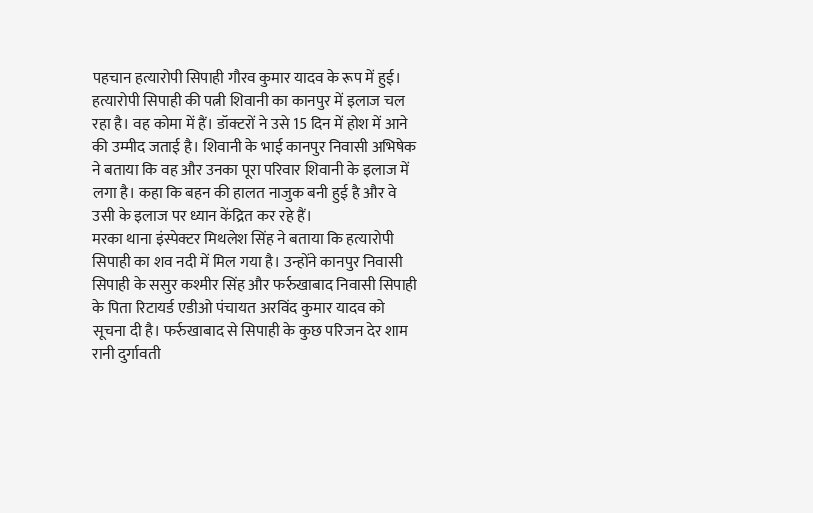पहचान हत्यारोपी सिपाही गौरव कुमार यादव के रूप में हुई। हत्यारोपी सिपाही की पत्नी शिवानी का कानपुर में इलाज चल रहा है। वह कोमा में हैं। डॉक्टरों ने उसे 15 दिन में होश में आने की उम्मीद जताई है। शिवानी के भाई कानपुर निवासी अभिषेक ने बताया कि वह और उनका पूरा परिवार शिवानी के इलाज में लगा है। कहा कि बहन की हालत नाजुक बनी हुई है और वे उसी के इलाज पर ध्यान केंद्रित कर रहे हैं।
मरका थाना इंस्पेक्टर मिथलेश सिंह ने बताया कि हत्यारोपी सिपाही का शव नदी में मिल गया है। उन्होंने कानपुर निवासी सिपाही के ससुर कश्मीर सिंह और फर्रुखाबाद निवासी सिपाही के पिता रिटायर्ड एडीओ पंचायत अरविंद कुमार यादव को सूचना दी है। फर्रुखाबाद से सिपाही के कुछ परिजन देर शाम रानी दुर्गावती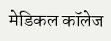मेडिकल कॉलेज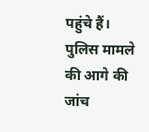पहुंचे हैं। पुलिस मामले की आगे की जांच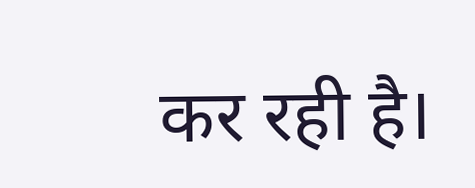कर रही है।